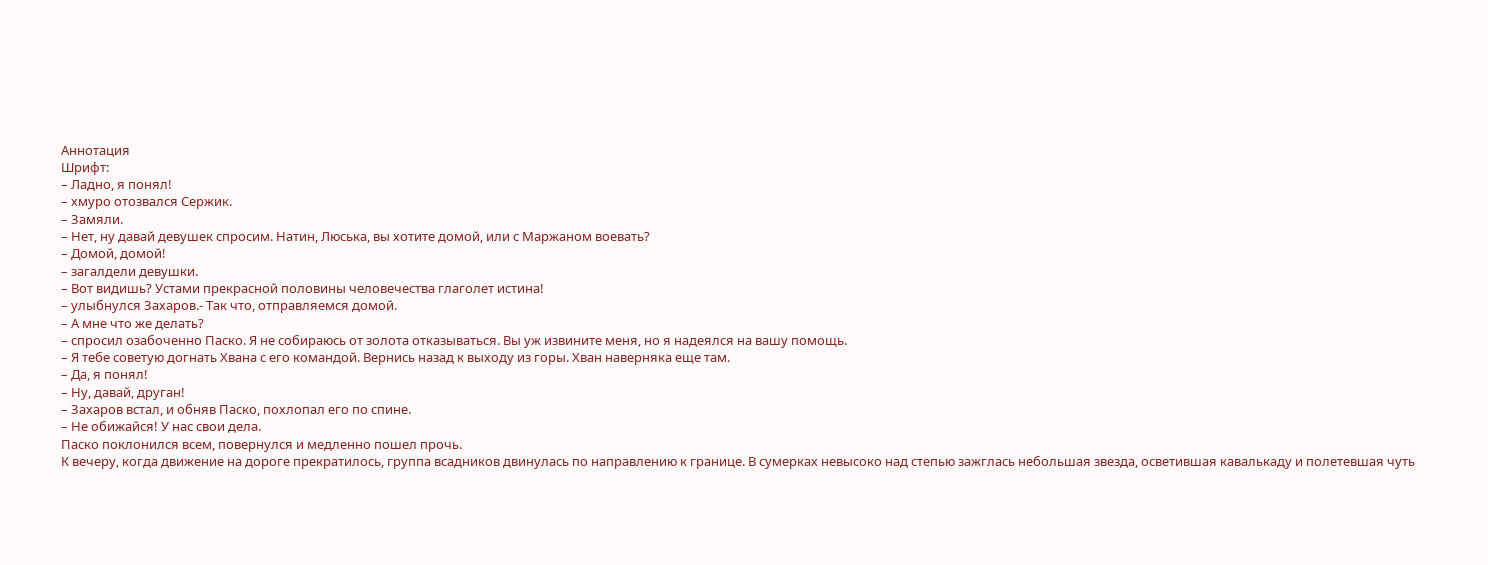Аннотация
Шрифт:
– Ладно, я понял!
– хмуро отозвался Сержик.
– Замяли.
– Нет, ну давай девушек спросим. Натин, Люська, вы хотите домой, или с Маржаном воевать?
– Домой, домой!
– загалдели девушки.
– Вот видишь? Устами прекрасной половины человечества глаголет истина!
– улыбнулся Захаров.- Так что, отправляемся домой.
– А мне что же делать?
– спросил озабоченно Паско. Я не собираюсь от золота отказываться. Вы уж извините меня, но я надеялся на вашу помощь.
– Я тебе советую догнать Хвана с его командой. Вернись назад к выходу из горы. Хван наверняка еще там.
– Да, я понял!
– Ну, давай, друган!
– Захаров встал, и обняв Паско, похлопал его по спине.
– Не обижайся! У нас свои дела.
Паско поклонился всем, повернулся и медленно пошел прочь.
К вечеру, когда движение на дороге прекратилось, группа всадников двинулась по направлению к границе. В сумерках невысоко над степью зажглась небольшая звезда, осветившая кавалькаду и полетевшая чуть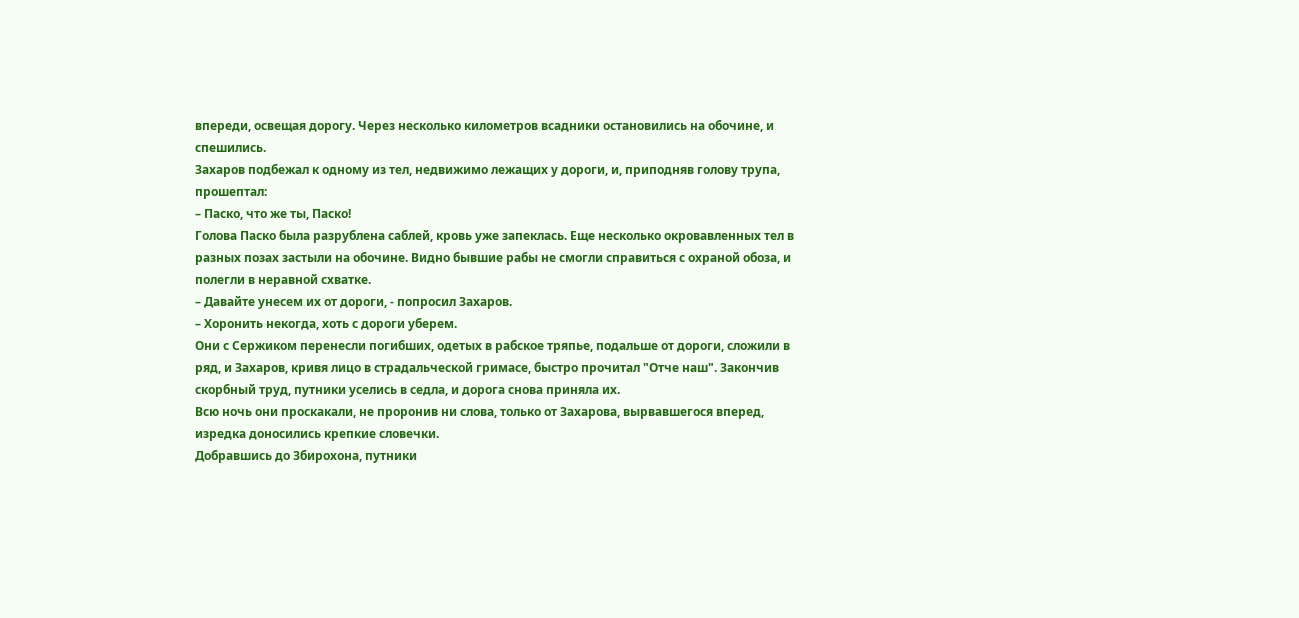впереди, освещая дорогу. Через несколько километров всадники остановились на обочине, и спешились.
Захаров подбежал к одному из тел, недвижимо лежащих у дороги, и, приподняв голову трупа, прошептал:
– Паско, что же ты, Паско!
Голова Паско была разрублена саблей, кровь уже запеклась. Еще несколько окровавленных тел в разных позах застыли на обочине. Видно бывшие рабы не смогли справиться с охраной обоза, и полегли в неравной схватке.
– Давайте унесем их от дороги, - попросил Захаров.
– Хоронить некогда, хоть с дороги уберем.
Они с Сержиком перенесли погибших, одетых в рабское тряпье, подальше от дороги, сложили в ряд, и Захаров, кривя лицо в страдальческой гримасе, быстро прочитал "Отче наш". Закончив скорбный труд, путники уселись в седла, и дорога снова приняла их.
Всю ночь они проскакали, не проронив ни слова, только от Захарова, вырвавшегося вперед, изредка доносились крепкие словечки.
Добравшись до Збирохона, путники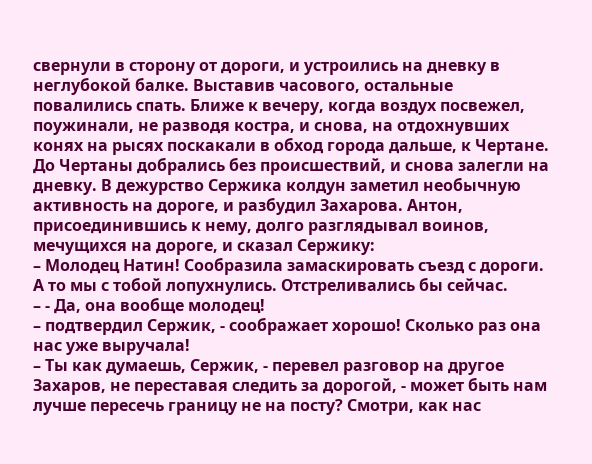свернули в сторону от дороги, и устроились на дневку в неглубокой балке. Выставив часового, остальные повалились спать. Ближе к вечеру, когда воздух посвежел, поужинали, не разводя костра, и снова, на отдохнувших конях на рысях поскакали в обход города дальше, к Чертане.
До Чертаны добрались без происшествий, и снова залегли на дневку. В дежурство Сержика колдун заметил необычную активность на дороге, и разбудил Захарова. Антон, присоединившись к нему, долго разглядывал воинов, мечущихся на дороге, и сказал Сержику:
– Молодец Натин! Сообразила замаскировать съезд с дороги. А то мы с тобой лопухнулись. Отстреливались бы сейчас.
– - Да, она вообще молодец!
– подтвердил Сержик, - соображает хорошо! Сколько раз она нас уже выручала!
– Ты как думаешь, Сержик, - перевел разговор на другое Захаров, не переставая следить за дорогой, - может быть нам лучше пересечь границу не на посту? Смотри, как нас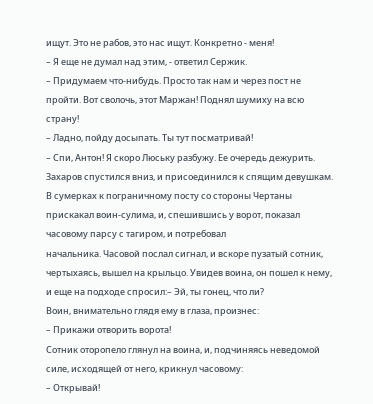ищут. Это не рабов, это нас ищут. Конкретно - меня!
– Я еще не думал над этим, - ответил Сержик.
– Придумаем что-нибудь. Просто так нам и через пост не пройти. Вот сволочь, этот Маржан! Поднял шумиху на всю страну!
– Ладно, пойду досыпать. Ты тут посматривай!
– Спи, Антон! Я скоро Люську разбужу. Ее очередь дежурить.
Захаров спустился вниз, и присоединился к спящим девушкам.
В сумерках к пограничному посту со стороны Чертаны прискакал воин-сулима, и, спешившись у ворот, показал часовому парсу с тагиром, и потребовал
начальника. Часовой послал сигнал, и вскоре пузатый сотник, чертыхаясь, вышел на крыльцо. Увидев воина, он пошел к нему, и еще на подходе спросил:– Эй, ты гонец, что ли?
Воин, внимательно глядя ему в глаза, произнес:
– Прикажи отворить ворота!
Сотник оторопело глянул на воина, и, подчиняясь неведомой силе, исходящей от него, крикнул часовому:
– Открывай!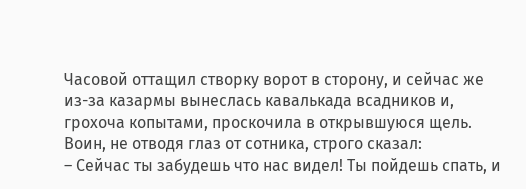Часовой оттащил створку ворот в сторону, и сейчас же из-за казармы вынеслась кавалькада всадников и, грохоча копытами, проскочила в открывшуюся щель. Воин, не отводя глаз от сотника, строго сказал:
– Сейчас ты забудешь что нас видел! Ты пойдешь спать, и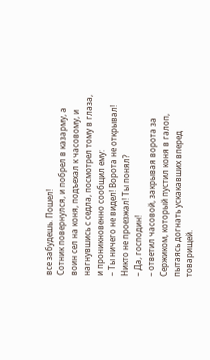все забудешь. Пошел!
Сотник повернулся, и побрел в казарму, а воин сел на коня, подъехал к часовому, и нагнувшись с седла, посмотрел тому в глаза, и проникновенно сообщил ему:
– Ты ничего не видел! Ворота не открывал! Никто не проезжал! Ты понял?
– Да, господин!
– ответил часовой, закрывая ворота за Сержиком, который пустил коня в галоп, пытаясь догнать ускакавших вперед товарищей.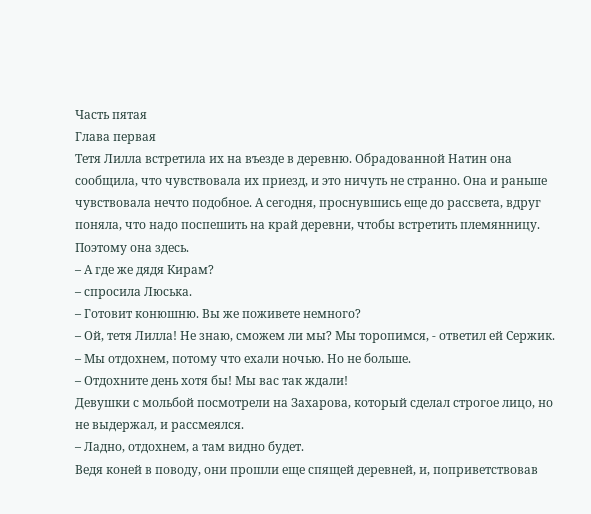Часть пятая
Глава первая
Тетя Лилла встретила их на въезде в деревню. Обрадованной Натин она сообщила, что чувствовала их приезд, и это ничуть не странно. Она и раньше чувствовала нечто подобное. А сегодня, проснувшись еще до рассвета, вдруг поняла, что надо поспешить на край деревни, чтобы встретить племянницу. Поэтому она здесь.
– А где же дядя Кирам?
– спросила Люська.
– Готовит конюшню. Вы же поживете немного?
– Ой, тетя Лилла! Не знаю, сможем ли мы? Мы торопимся, - ответил ей Сержик.
– Мы отдохнем, потому что ехали ночью. Но не больше.
– Отдохните день хотя бы! Мы вас так ждали!
Девушки с мольбой посмотрели на Захарова, который сделал строгое лицо, но не выдержал, и рассмеялся.
– Ладно, отдохнем, а там видно будет.
Ведя коней в поводу, они прошли еще спящей деревней, и, поприветствовав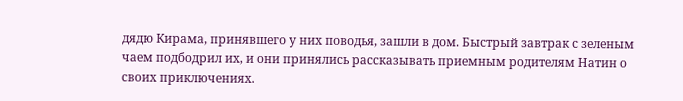дядю Кирама, принявшего у них поводья, зашли в дом. Быстрый завтрак с зеленым чаем подбодрил их, и они принялись рассказывать приемным родителям Натин о своих приключениях.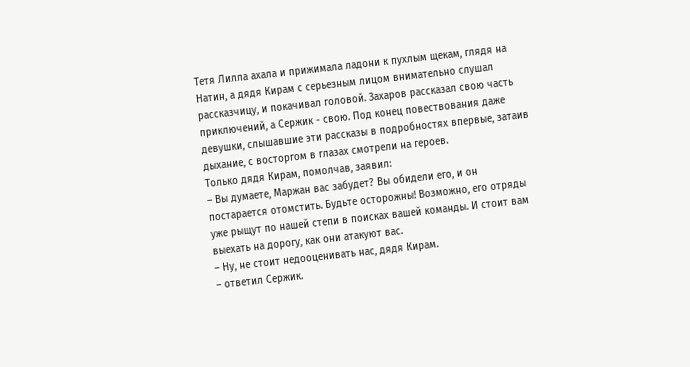Тетя Лилла ахала и прижимала ладони к пухлым щекам, глядя на Натин, а дядя Кирам с серьезным лицом внимательно слушал рассказчицу, и покачивал головой. Захаров рассказал свою часть приключений, а Сержик - свою. Под конец повествования даже девушки, слышавшие эти рассказы в подробностях впервые, затаив дыхание, с восторгом в глазах смотрели на героев.
Только дядя Кирам, помолчав, заявил:
– Вы думаете, Маржан вас забудет? Вы обидели его, и он постарается отомстить. Будьте осторожны! Возможно, его отряды уже рыщут по нашей степи в поисках вашей команды. И стоит вам выехать на дорогу, как они атакуют вас.
– Ну, не стоит недооценивать нас, дядя Кирам.
– ответил Сержик.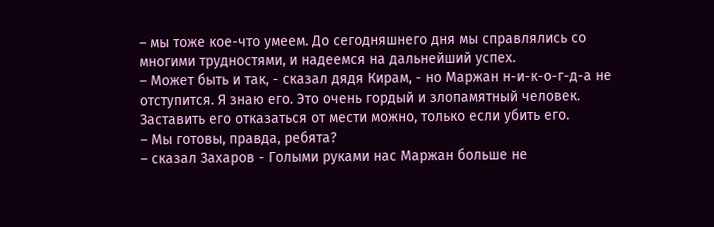– мы тоже кое-что умеем. До сегодняшнего дня мы справлялись со многими трудностями, и надеемся на дальнейший успех.
– Может быть и так, - сказал дядя Кирам, - но Маржан н-и-к-о-г-д-а не отступится. Я знаю его. Это очень гордый и злопамятный человек. Заставить его отказаться от мести можно, только если убить его.
– Мы готовы, правда, ребята?
– сказал Захаров - Голыми руками нас Маржан больше не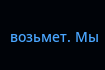возьмет. Мы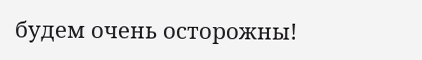будем очень осторожны!